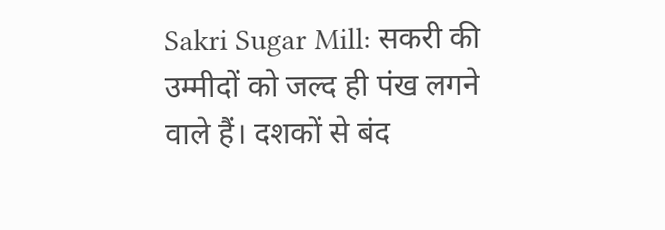Sakri Sugar Mill: सकरी की उम्मीदों को जल्द ही पंख लगने वाले हैं। दशकों से बंद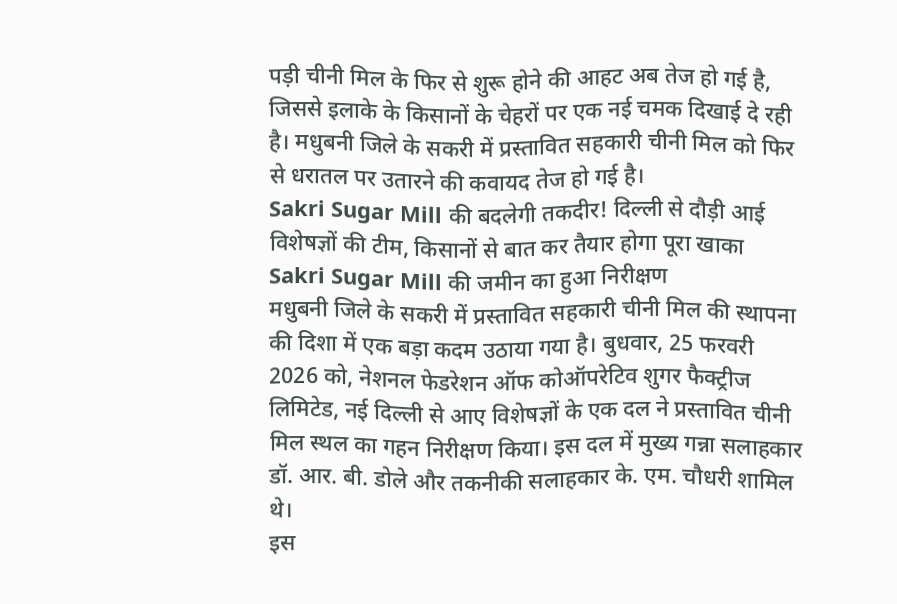पड़ी चीनी मिल के फिर से शुरू होने की आहट अब तेज हो गई है, जिससे इलाके के किसानों के चेहरों पर एक नई चमक दिखाई दे रही है। मधुबनी जिले के सकरी में प्रस्तावित सहकारी चीनी मिल को फिर से धरातल पर उतारने की कवायद तेज हो गई है।
Sakri Sugar Mill की बदलेगी तकदीर! दिल्ली से दौड़ी आई विशेषज्ञों की टीम, किसानों से बात कर तैयार होगा पूरा खाका
Sakri Sugar Mill की जमीन का हुआ निरीक्षण
मधुबनी जिले के सकरी में प्रस्तावित सहकारी चीनी मिल की स्थापना की दिशा में एक बड़ा कदम उठाया गया है। बुधवार, 25 फरवरी 2026 को, नेशनल फेडरेशन ऑफ कोऑपरेटिव शुगर फैक्ट्रीज लिमिटेड, नई दिल्ली से आए विशेषज्ञों के एक दल ने प्रस्तावित चीनी मिल स्थल का गहन निरीक्षण किया। इस दल में मुख्य गन्ना सलाहकार डॉ. आर. बी. डोले और तकनीकी सलाहकार के. एम. चौधरी शामिल थे।
इस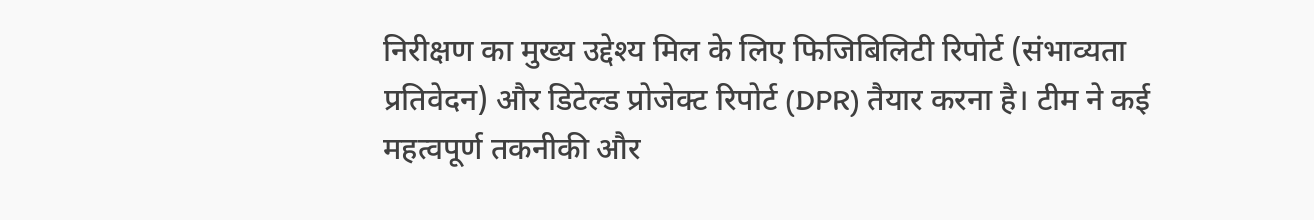निरीक्षण का मुख्य उद्देश्य मिल के लिए फिजिबिलिटी रिपोर्ट (संभाव्यता प्रतिवेदन) और डिटेल्ड प्रोजेक्ट रिपोर्ट (DPR) तैयार करना है। टीम ने कई महत्वपूर्ण तकनीकी और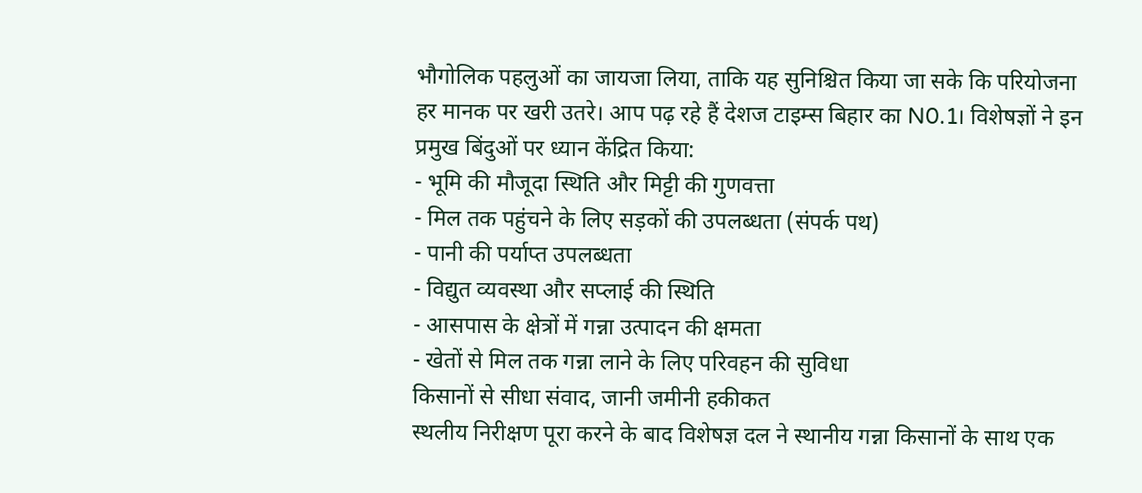भौगोलिक पहलुओं का जायजा लिया, ताकि यह सुनिश्चित किया जा सके कि परियोजना हर मानक पर खरी उतरे। आप पढ़ रहे हैं देशज टाइम्स बिहार का N0.1। विशेषज्ञों ने इन प्रमुख बिंदुओं पर ध्यान केंद्रित किया:
- भूमि की मौजूदा स्थिति और मिट्टी की गुणवत्ता
- मिल तक पहुंचने के लिए सड़कों की उपलब्धता (संपर्क पथ)
- पानी की पर्याप्त उपलब्धता
- विद्युत व्यवस्था और सप्लाई की स्थिति
- आसपास के क्षेत्रों में गन्ना उत्पादन की क्षमता
- खेतों से मिल तक गन्ना लाने के लिए परिवहन की सुविधा
किसानों से सीधा संवाद, जानी जमीनी हकीकत
स्थलीय निरीक्षण पूरा करने के बाद विशेषज्ञ दल ने स्थानीय गन्ना किसानों के साथ एक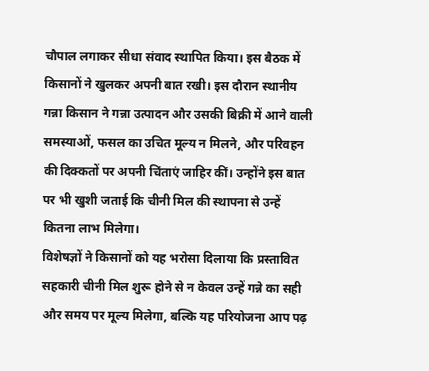चौपाल लगाकर सीधा संवाद स्थापित किया। इस बैठक में किसानों ने खुलकर अपनी बात रखी। इस दौरान स्थानीय गन्ना किसान ने गन्ना उत्पादन और उसकी बिक्री में आने वाली समस्याओं, फसल का उचित मूल्य न मिलने, और परिवहन की दिक्कतों पर अपनी चिंताएं जाहिर कीं। उन्होंने इस बात पर भी खुशी जताई कि चीनी मिल की स्थापना से उन्हें कितना लाभ मिलेगा।
विशेषज्ञों ने किसानों को यह भरोसा दिलाया कि प्रस्तावित सहकारी चीनी मिल शुरू होने से न केवल उन्हें गन्ने का सही और समय पर मूल्य मिलेगा, बल्कि यह परियोजना आप पढ़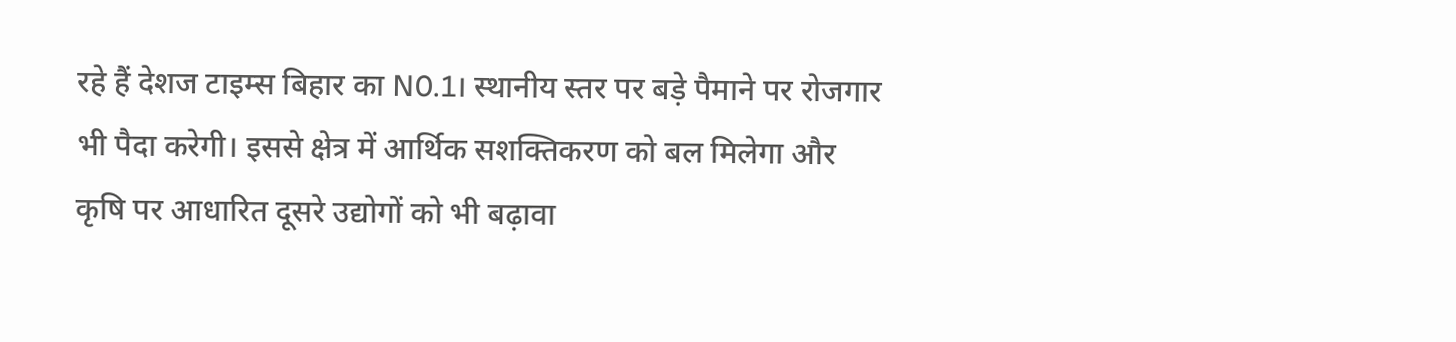रहे हैं देशज टाइम्स बिहार का N0.1। स्थानीय स्तर पर बड़े पैमाने पर रोजगार भी पैदा करेगी। इससे क्षेत्र में आर्थिक सशक्तिकरण को बल मिलेगा और कृषि पर आधारित दूसरे उद्योगों को भी बढ़ावा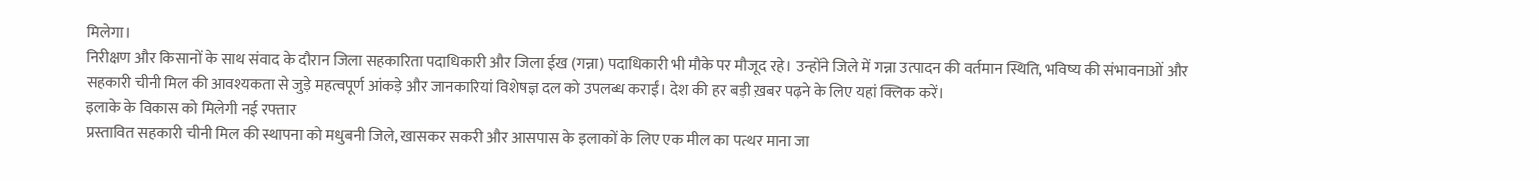मिलेगा।
निरीक्षण और किसानों के साथ संवाद के दौरान जिला सहकारिता पदाधिकारी और जिला ईख (गन्ना) पदाधिकारी भी मौके पर मौजूद रहे। उन्होंने जिले में गन्ना उत्पादन की वर्तमान स्थिति, भविष्य की संभावनाओं और सहकारी चीनी मिल की आवश्यकता से जुड़े महत्वपूर्ण आंकड़े और जानकारियां विशेषज्ञ दल को उपलब्ध कराईं। देश की हर बड़ी ख़बर पढ़ने के लिए यहां क्लिक करें।
इलाके के विकास को मिलेगी नई रफ्तार
प्रस्तावित सहकारी चीनी मिल की स्थापना को मधुबनी जिले, खासकर सकरी और आसपास के इलाकों के लिए एक मील का पत्थर माना जा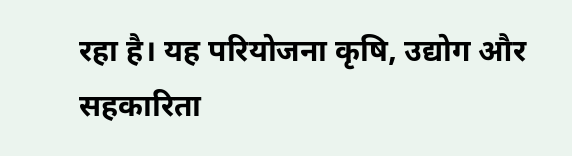रहा है। यह परियोजना कृषि, उद्योग और सहकारिता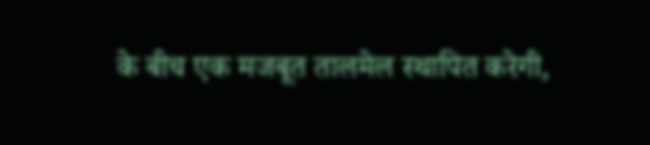के बीच एक मजबूत तालमेल स्थापित करेगी,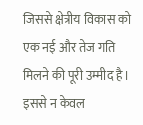जिससे क्षेत्रीय विकास को एक नई और तेज गति मिलने की पूरी उम्मीद है। इससे न केवल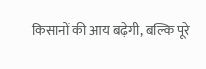किसानों की आय बढ़ेगी, बल्कि पूरे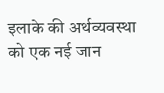इलाके की अर्थव्यवस्था को एक नई जान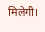मिलेगी।